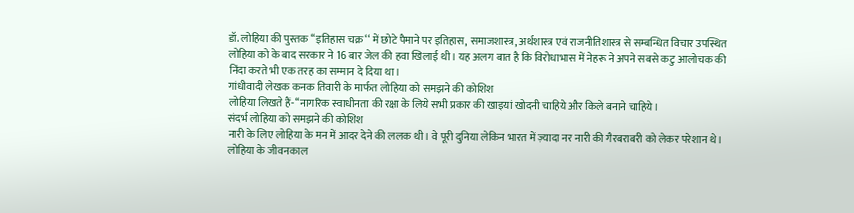डॉ. लोहिया की पुस्तक ‘‘इतिहास चक्र‘‘ में छोटे पैमाने पर इतिहास, समाजशास्त्र, अर्थशास्त्र एवं राजनीतिशास्त्र से सम्बन्धित विचार उपस्थित
लोहिया को के बाद सरकार ने 16 बार जेल की हवा खिलाई थी। यह अलग बात है कि विरोधाभास में नेहरू ने अपने सबसे कटु आलोचक की निंदा करते भी एक तरह का सम्मान दे दिया था।
गांधीवादी लेखक कनक तिवारी के मार्फत लोहिया को समझने की कोशिश
लोहिया लिखते हैं-‘‘नागरिक स्वाधीनता की रक्षा के लिये सभी प्रकार की खाइयां खोदनी चाहिये और किले बनाने चाहिये।
संदर्भ लोहिया को समझने की कोशिश
नारी के लिए लोहिया के मन में आदर देने की ललक थी। वे पूरी दुनिया लेकिन भारत में ज़्यादा नर नारी की गैरबराबरी को लेकर परेशान थे।
लोहिया के जीवनकाल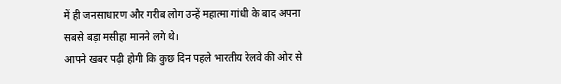में ही जनसाधारण और गरीब लोग उन्हें महात्मा गांधी के बाद अपना सबसे बड़ा मसीहा मानने लगे थे।
आपने खबर पढ़ी होगी कि कुछ दिन पहले भारतीय रेलवे की ओर से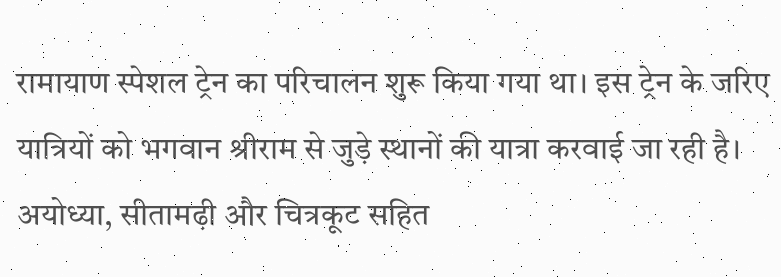रामायाण स्पेशल ट्रेन का परिचालन शुरू किया गया था। इस ट्रेन के जरिए यात्रियों को भगवान श्रीराम से जुड़े स्थानों की यात्रा करवाई जा रही है। अयोध्या, सीतामढ़ी और चित्रकूट सहित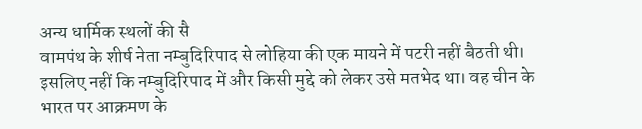अन्य धार्मिक स्थलों की सै
वामपंथ के शीर्ष नेता नम्बुदिरिपाद से लोहिया की एक मायने में पटरी नहीं बैठती थी। इसलिए नहीं कि नम्बुदिरिपाद में और किसी मुद्दे को लेकर उसे मतभेद था। वह चीन के भारत पर आक्रमण के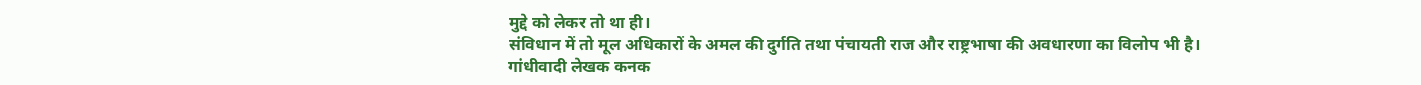मुद्दे को लेकर तो था ही।
संविधान में तो मूल अधिकारों के अमल की दुर्गति तथा पंचायती राज और राष्ट्रभाषा की अवधारणा का विलोप भी है।
गांधीवादी लेखक कनक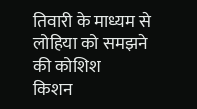तिवारी के माध्यम से लोहिया को समझने की कोशिश
किशन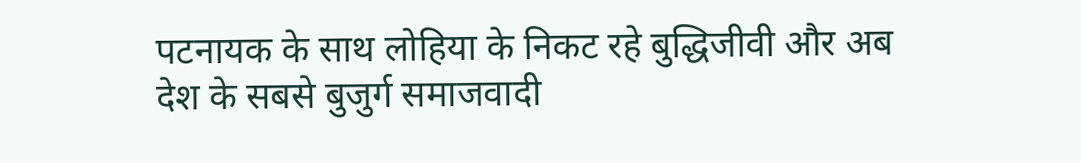पटनायक के साथ लोहिया के निकट रहे बुद्धिजीवी और अब देश के सबसे बुजुर्ग समाजवादी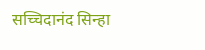सच्चिदानंद सिन्हा